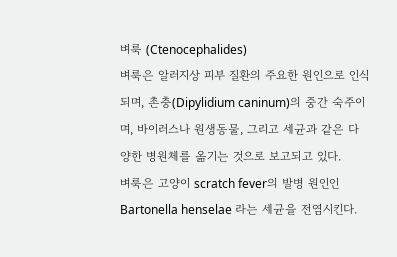벼룩 (Ctenocephalides)
벼룩은 알러지상 피부 질환의 주요한 원인으로 인식되며, 촌충(Dipylidium caninum)의 중간 숙주이며, 바이러스나 원생동물, 그리고 세균과 같은 다양한 병원체를 옮기는 것으로 보고되고 있다.
벼룩은 고양이 scratch fever의 발병 원인인 Bartonella henselae 라는 세균을 전염시킨다.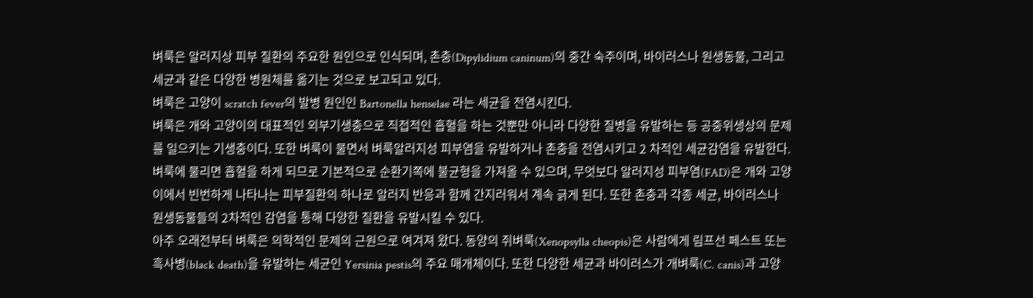벼룩은 알러지상 피부 질환의 주요한 원인으로 인식되며, 촌충(Dipylidium caninum)의 중간 숙주이며, 바이러스나 원생동물, 그리고 세균과 같은 다양한 병원체를 옮기는 것으로 보고되고 있다.
벼룩은 고양이 scratch fever의 발병 원인인 Bartonella henselae 라는 세균을 전염시킨다.
벼룩은 개와 고양이의 대표적인 외부기생충으로 직접적인 흡혈을 하는 것뿐만 아니라 다양한 질병을 유발하는 등 공중위생상의 문제를 일으키는 기생충이다. 또한 벼룩이 물면서 벼룩알러지성 피부염을 유발하거나 촌충을 전염시키고 2 차적인 세균감염을 유발한다.
벼룩에 물리면 흡혈을 하게 되므로 기본적으로 순환기쪽에 불균형을 가져올 수 있으며, 무엇보다 알러지성 피부염(FAD)은 개와 고양이에서 빈번하게 나타나는 피부질환의 하나로 알러지 반응과 함께 간지러워서 계속 긁게 된다. 또한 촌충과 각종 세균, 바이러스나 원생동물들의 2차적인 감염을 통해 다양한 질환을 유발시킬 수 있다.
아주 오래전부터 벼룩은 의학적인 문제의 근원으로 여겨져 왔다. 동양의 쥐벼룩(Xenopsylla cheopis)은 사람에게 림프선 페스트 또는 흑사병(black death)을 유발하는 세균인 Yersinia pestis의 주요 매개체이다. 또한 다양한 세균과 바이러스가 개벼룩(C. canis)과 고양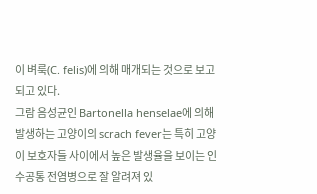이 벼룩(C. felis)에 의해 매개되는 것으로 보고되고 있다.
그람 음성균인 Bartonella henselae에 의해 발생하는 고양이의 scrach fever는 특히 고양이 보호자들 사이에서 높은 발생율을 보이는 인수공통 전염병으로 잘 알려져 있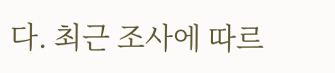다. 최근 조사에 따르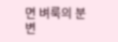면 벼룩의 분변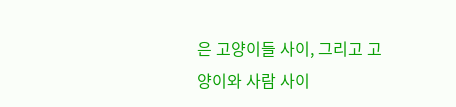은 고양이들 사이, 그리고 고양이와 사람 사이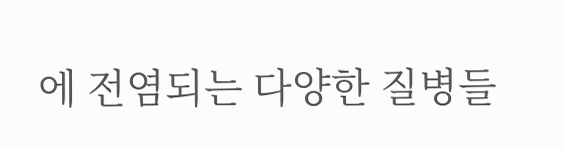에 전염되는 다양한 질병들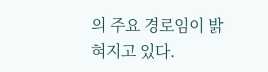의 주요 경로임이 밝혀지고 있다.